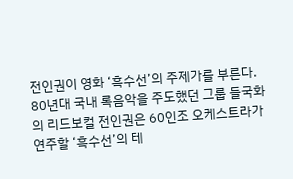전인권이 영화 ‘흑수선’의 주제가를 부른다.
80년대 국내 록음악을 주도했던 그룹 들국화의 리드보컬 전인권은 60인조 오케스트라가 연주할 ‘흑수선’의 테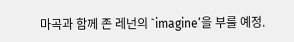마곡과 함께 존 레넌의 `imagine’을 부를 예정.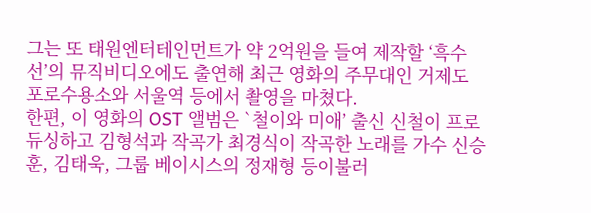그는 또 태원엔터테인먼트가 약 2억원을 들여 제작할 ‘흑수선’의 뮤직비디오에도 출연해 최근 영화의 주무대인 거제도 포로수용소와 서울역 등에서 촬영을 마쳤다.
한편, 이 영화의 OST 앨범은 `철이와 미애’ 출신 신철이 프로듀싱하고 김형석과 작곡가 최경식이 작곡한 노래를 가수 신승훈, 김태욱, 그룹 베이시스의 정재형 등이불러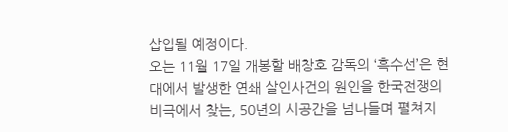삽입될 예정이다.
오는 11월 17일 개봉할 배창호 감독의 ‘흑수선’은 현대에서 발생한 연쇄 살인사건의 원인을 한국전쟁의 비극에서 찾는, 50년의 시공간을 넘나들며 펼쳐지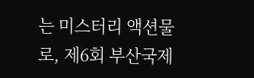는 미스터리 액션물로, 제6회 부산국제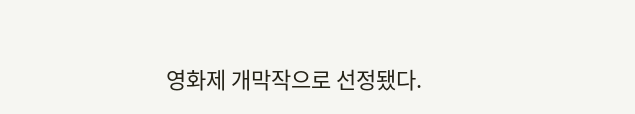영화제 개막작으로 선정됐다.